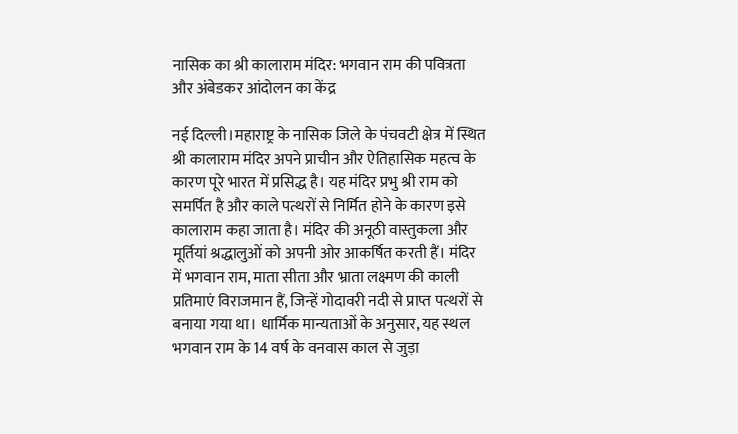नासिक का श्री कालाराम मंदिर: भगवान राम की पवित्रता और अंबेडकर आंदोलन का केंद्र

नई दिल्ली।महाराष्ट्र के नासिक जिले के पंचवटी क्षेत्र में स्थित श्री कालाराम मंदिर अपने प्राचीन और ऐतिहासिक महत्व के कारण पूरे भारत में प्रसिद्ध है। यह मंदिर प्रभु श्री राम को समर्पित है और काले पत्थरों से निर्मित होने के कारण इसे कालाराम कहा जाता है। मंदिर की अनूठी वास्तुकला और मूर्तियां श्रद्धालुओं को अपनी ओर आकर्षित करती हैं। मंदिर में भगवान राम, माता सीता और भ्राता लक्ष्मण की काली प्रतिमाएं विराजमान हैं, जिन्हें गोदावरी नदी से प्राप्त पत्थरों से बनाया गया था। धार्मिक मान्यताओं के अनुसार, यह स्थल भगवान राम के 14 वर्ष के वनवास काल से जुड़ा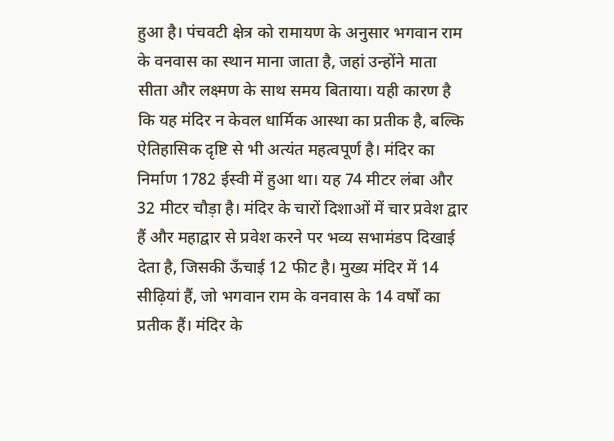हुआ है। पंचवटी क्षेत्र को रामायण के अनुसार भगवान राम के वनवास का स्थान माना जाता है, जहां उन्होंने माता सीता और लक्ष्मण के साथ समय बिताया। यही कारण है कि यह मंदिर न केवल धार्मिक आस्था का प्रतीक है, बल्कि ऐतिहासिक दृष्टि से भी अत्यंत महत्वपूर्ण है। मंदिर का निर्माण 1782 ईस्वी में हुआ था। यह 74 मीटर लंबा और 32 मीटर चौड़ा है। मंदिर के चारों दिशाओं में चार प्रवेश द्वार हैं और महाद्वार से प्रवेश करने पर भव्य सभामंडप दिखाई देता है, जिसकी ऊँचाई 12 फीट है। मुख्य मंदिर में 14 सीढ़ियां हैं, जो भगवान राम के वनवास के 14 वर्षों का प्रतीक हैं। मंदिर के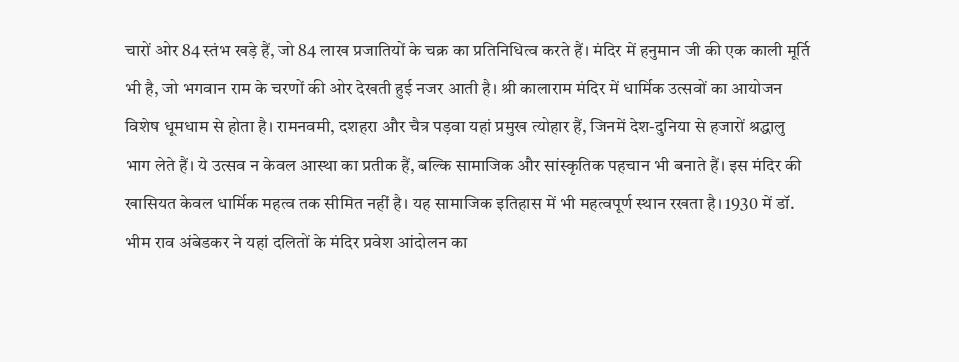चारों ओर 84 स्तंभ खड़े हैं, जो 84 लाख प्रजातियों के चक्र का प्रतिनिधित्व करते हैं। मंदिर में हनुमान जी की एक काली मूर्ति भी है, जो भगवान राम के चरणों की ओर देखती हुई नजर आती है। श्री कालाराम मंदिर में धार्मिक उत्सवों का आयोजन विशेष धूमधाम से होता है। रामनवमी, दशहरा और चैत्र पड़वा यहां प्रमुख त्योहार हैं, जिनमें देश-दुनिया से हजारों श्रद्धालु भाग लेते हैं। ये उत्सव न केवल आस्था का प्रतीक हैं, बल्कि सामाजिक और सांस्कृतिक पहचान भी बनाते हैं। इस मंदिर की खासियत केवल धार्मिक महत्व तक सीमित नहीं है। यह सामाजिक इतिहास में भी महत्वपूर्ण स्थान रखता है। 1930 में डॉ. भीम राव अंबेडकर ने यहां दलितों के मंदिर प्रवेश आंदोलन का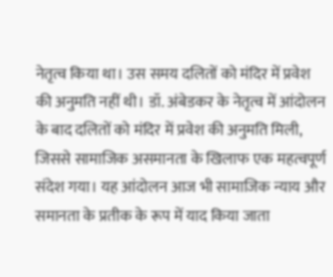नेतृत्व किया था। उस समय दलितों को मंदिर में प्रवेश की अनुमति नहीं थी। डॉ. अंबेडकर के नेतृत्व में आंदोलन के बाद दलितों को मंदिर में प्रवेश की अनुमति मिली, जिससे सामाजिक असमानता के खिलाफ एक महत्वपूर्ण संदेश गया। यह आंदोलन आज भी सामाजिक न्याय और समानता के प्रतीक के रूप में याद किया जाता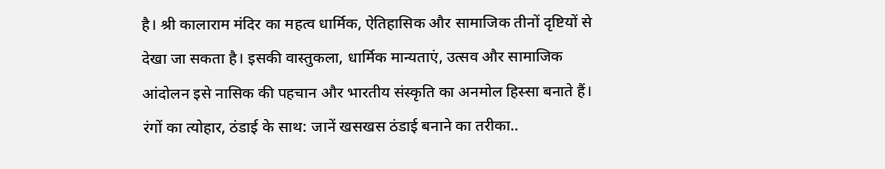है। श्री कालाराम मंदिर का महत्व धार्मिक, ऐतिहासिक और सामाजिक तीनों दृष्टियों से देखा जा सकता है। इसकी वास्तुकला, धार्मिक मान्यताएं, उत्सव और सामाजिक आंदोलन इसे नासिक की पहचान और भारतीय संस्कृति का अनमोल हिस्सा बनाते हैं।
रंगों का त्योहार, ठंडाई के साथ: जानें खसखस ठंडाई बनाने का तरीका..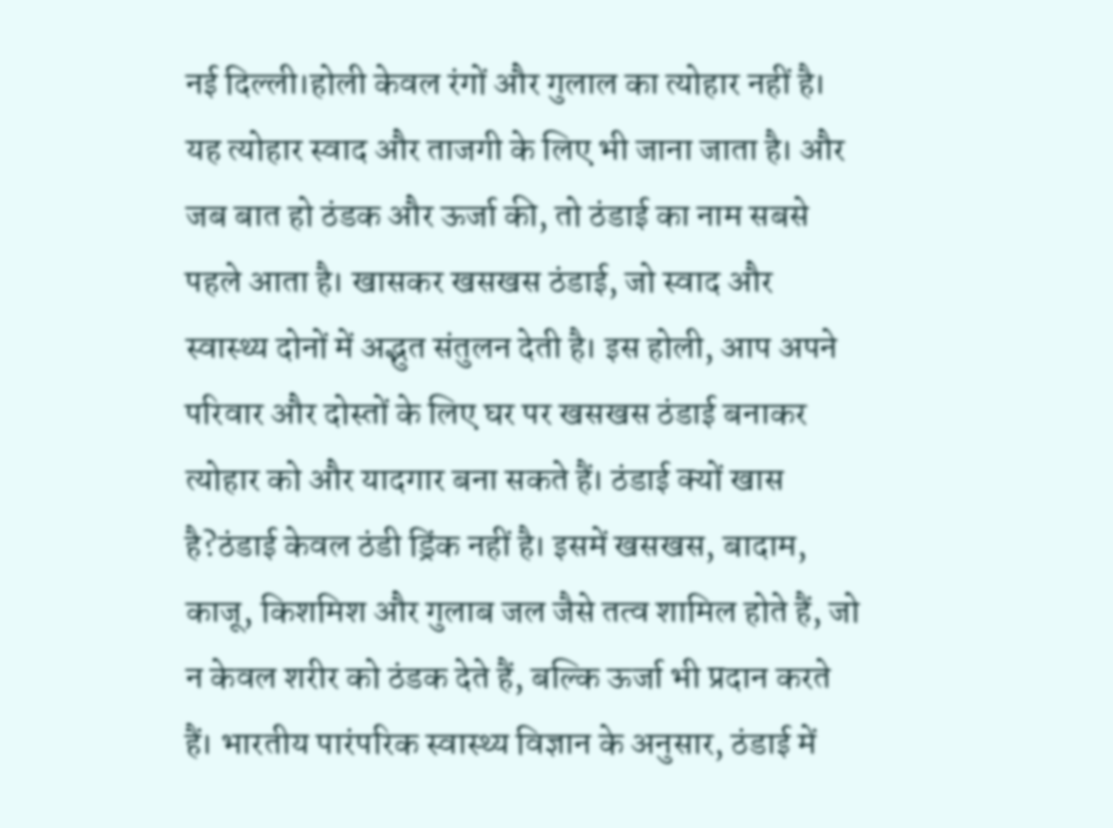नई दिल्ली।होली केवल रंगों और गुलाल का त्योहार नहीं है। यह त्योहार स्वाद और ताजगी के लिए भी जाना जाता है। और जब बात हो ठंडक और ऊर्जा की, तो ठंडाई का नाम सबसे पहले आता है। खासकर खसखस ठंडाई, जो स्वाद और स्वास्थ्य दोनों में अद्भुत संतुलन देती है। इस होली, आप अपने परिवार और दोस्तों के लिए घर पर खसखस ठंडाई बनाकर त्योहार को और यादगार बना सकते हैं। ठंडाई क्यों खास है?ठंडाई केवल ठंडी ड्रिंक नहीं है। इसमें खसखस, बादाम, काजू, किशमिश और गुलाब जल जैसे तत्व शामिल होते हैं, जो न केवल शरीर को ठंडक देते हैं, बल्कि ऊर्जा भी प्रदान करते हैं। भारतीय पारंपरिक स्वास्थ्य विज्ञान के अनुसार, ठंडाई में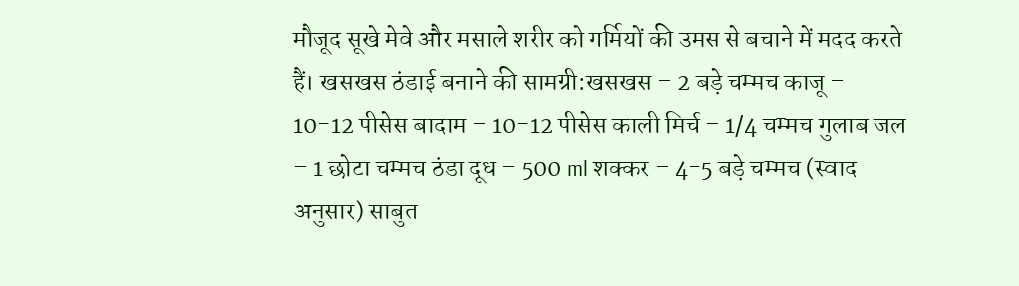मौजूद सूखे मेवे और मसाले शरीर को गर्मियों की उमस से बचाने में मदद करते हैं। खसखस ठंडाई बनाने की सामग्री:खसखस – 2 बड़े चम्मच काजू – 10-12 पीसेस बादाम – 10-12 पीसेस काली मिर्च – 1/4 चम्मच गुलाब जल – 1 छोटा चम्मच ठंडा दूध – 500 ml शक्कर – 4-5 बड़े चम्मच (स्वाद अनुसार) साबुत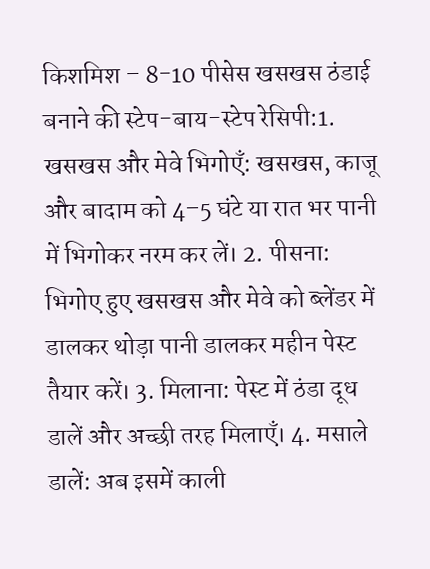किशमिश – 8-10 पीसेस खसखस ठंडाई बनाने की स्टेप-बाय-स्टेप रेसिपी:1. खसखस और मेवे भिगोएँ: खसखस, काजू और बादाम को 4–5 घंटे या रात भर पानी में भिगोकर नरम कर लें। 2. पीसना: भिगोए हुए खसखस और मेवे को ब्लेंडर में डालकर थोड़ा पानी डालकर महीन पेस्ट तैयार करें। 3. मिलाना: पेस्ट में ठंडा दूध डालें और अच्छी तरह मिलाएँ। 4. मसाले डालें: अब इसमें काली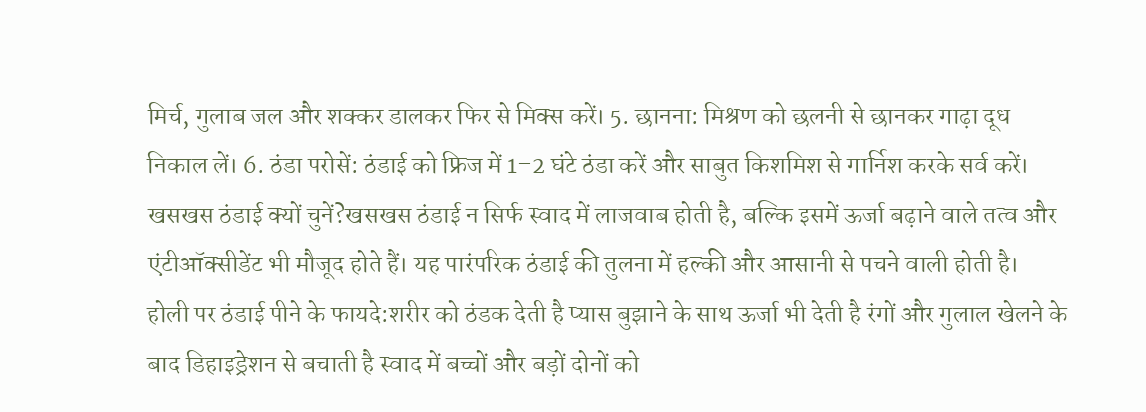मिर्च, गुलाब जल और शक्कर डालकर फिर से मिक्स करें। 5. छानना: मिश्रण को छलनी से छानकर गाढ़ा दूध निकाल लें। 6. ठंडा परोसें: ठंडाई को फ्रिज में 1–2 घंटे ठंडा करें और साबुत किशमिश से गार्निश करके सर्व करें। खसखस ठंडाई क्यों चुनें?खसखस ठंडाई न सिर्फ स्वाद में लाजवाब होती है, बल्कि इसमें ऊर्जा बढ़ाने वाले तत्व और एंटीऑक्सीडेंट भी मौजूद होते हैं। यह पारंपरिक ठंडाई की तुलना में हल्की और आसानी से पचने वाली होती है। होली पर ठंडाई पीने के फायदे:शरीर को ठंडक देती है प्यास बुझाने के साथ ऊर्जा भी देती है रंगों और गुलाल खेलने के बाद डिहाइड्रेशन से बचाती है स्वाद में बच्चों और बड़ों दोनों को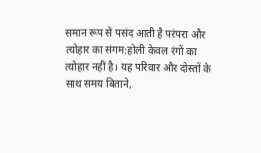समान रूप से पसंद आती है परंपरा और त्योहार का संगम:होली केवल रंगों का त्योहार नहीं है। यह परिवार और दोस्तों के साथ समय बिताने,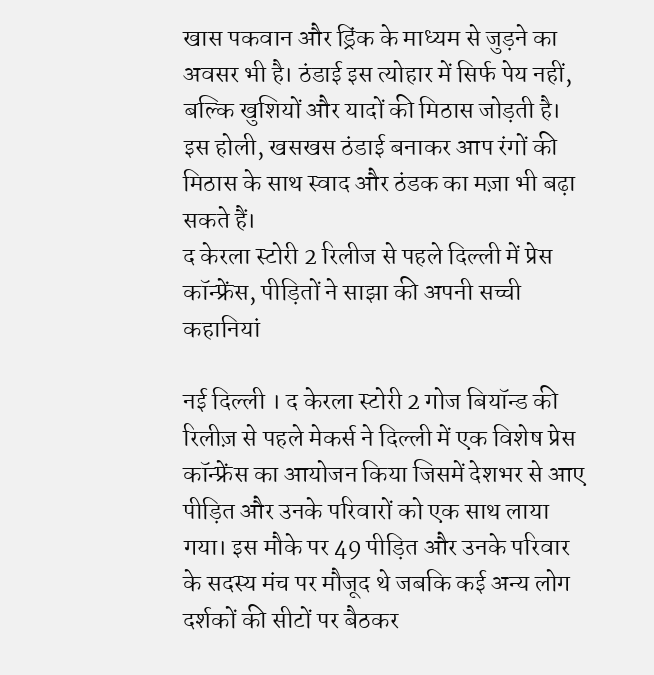खास पकवान और ड्रिंक के माध्यम से जुड़ने का अवसर भी है। ठंडाई इस त्योहार में सिर्फ पेय नहीं, बल्कि खुशियों और यादों की मिठास जोड़ती है। इस होली, खसखस ठंडाई बनाकर आप रंगों की मिठास के साथ स्वाद और ठंडक का मज़ा भी बढ़ा सकते हैं।
द केरला स्टोरी 2 रिलीज से पहले दिल्ली में प्रेस कॉन्फ्रेंस, पीड़ितों ने साझा की अपनी सच्ची कहानियां

नई दिल्ली । द केरला स्टोरी 2 गोज बियॉन्ड की रिलीज़ से पहले मेकर्स ने दिल्ली में एक विशेष प्रेस कॉन्फ्रेंस का आयोजन किया जिसमें देशभर से आए पीड़ित और उनके परिवारों को एक साथ लाया गया। इस मौके पर 49 पीड़ित और उनके परिवार के सदस्य मंच पर मौजूद थे जबकि कई अन्य लोग दर्शकों की सीटों पर बैठकर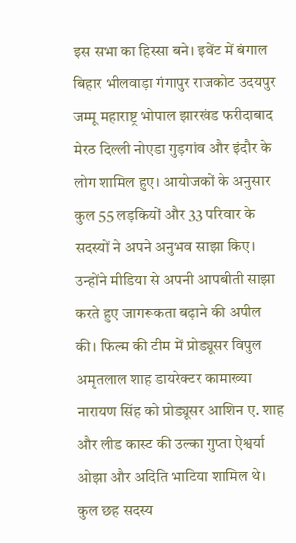इस सभा का हिस्सा बने। इवेंट में बंगाल बिहार भीलवाड़ा गंगापुर राजकोट उदयपुर जम्मू महाराष्ट्र भोपाल झारखंड फरीदाबाद मेरठ दिल्ली नोएडा गुड़गांव और इंदौर के लोग शामिल हुए। आयोजकों के अनुसार कुल 55 लड़कियों और 33 परिवार के सदस्यों ने अपने अनुभव साझा किए। उन्होंने मीडिया से अपनी आपबीती साझा करते हुए जागरूकता बढ़ाने की अपील की। फिल्म की टीम में प्रोड्यूसर विपुल अमृतलाल शाह डायरेक्टर कामाख्या नारायण सिंह को प्रोड्यूसर आशिन ए. शाह और लीड कास्ट की उल्का गुप्ता ऐश्वर्या ओझा और अदिति भाटिया शामिल थे। कुल छह सदस्य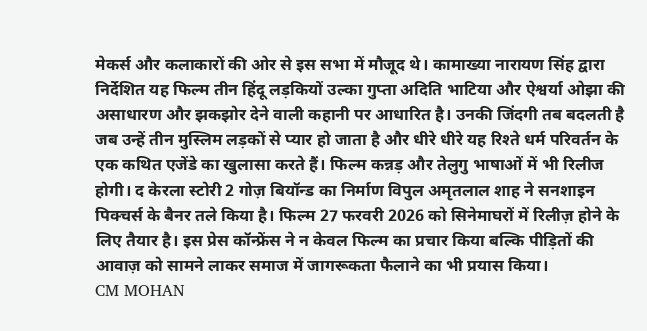मेकर्स और कलाकारों की ओर से इस सभा में मौजूद थे। कामाख्या नारायण सिंह द्वारा निर्देशित यह फिल्म तीन हिंदू लड़कियों उल्का गुप्ता अदिति भाटिया और ऐश्वर्या ओझा की असाधारण और झकझोर देने वाली कहानी पर आधारित है। उनकी जिंदगी तब बदलती है जब उन्हें तीन मुस्लिम लड़कों से प्यार हो जाता है और धीरे धीरे यह रिश्ते धर्म परिवर्तन के एक कथित एजेंडे का खुलासा करते हैं। फिल्म कन्नड़ और तेलुगु भाषाओं में भी रिलीज होगी। द केरला स्टोरी 2 गोज़ बियॉन्ड का निर्माण विपुल अमृतलाल शाह ने सनशाइन पिक्चर्स के बैनर तले किया है। फिल्म 27 फरवरी 2026 को सिनेमाघरों में रिलीज़ होने के लिए तैयार है। इस प्रेस कॉन्फ्रेंस ने न केवल फिल्म का प्रचार किया बल्कि पीड़ितों की आवाज़ को सामने लाकर समाज में जागरूकता फैलाने का भी प्रयास किया।
CM MOHAN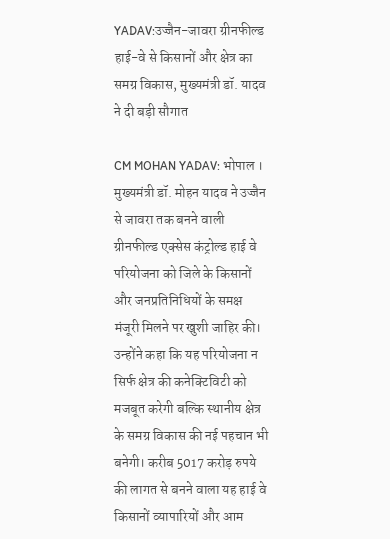YADAV:उज्जैन-जावरा ग्रीनफील्ड हाई-वे से किसानों और क्षेत्र का समग्र विकास, मुख्यमंत्री डॉ. यादव ने दी बड़ी सौगात

CM MOHAN YADAV: भोपाल । मुख्यमंत्री डॉ. मोहन यादव ने उज्जैन से जावरा तक बनने वाली ग्रीनफील्ड एक्सेस कंट्रोल्ड हाई वे परियोजना को जिले के किसानों और जनप्रतिनिधियों के समक्ष मंजूरी मिलने पर खुशी जाहिर की। उन्होंने कहा कि यह परियोजना न सिर्फ क्षेत्र की कनेक्टिविटी को मजबूत करेगी बल्कि स्थानीय क्षेत्र के समग्र विकास की नई पहचान भी बनेगी। करीब 5017 करोड़ रुपये की लागत से बनने वाला यह हाई वे किसानों व्यापारियों और आम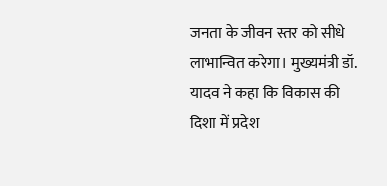जनता के जीवन स्तर को सीधे लाभान्वित करेगा। मुख्यमंत्री डॉ. यादव ने कहा कि विकास की दिशा में प्रदेश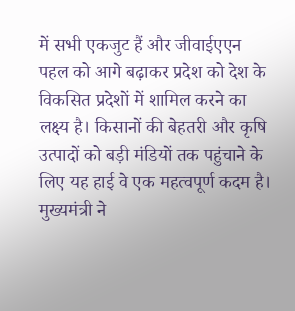में सभी एकजुट हैं और जीवाईएएन पहल को आगे बढ़ाकर प्रदेश को देश के विकसित प्रदेशों में शामिल करने का लक्ष्य है। किसानों की बेहतरी और कृषि उत्पादों को बड़ी मंडियों तक पहुंचाने के लिए यह हाई वे एक महत्वपूर्ण कदम है। मुख्यमंत्री ने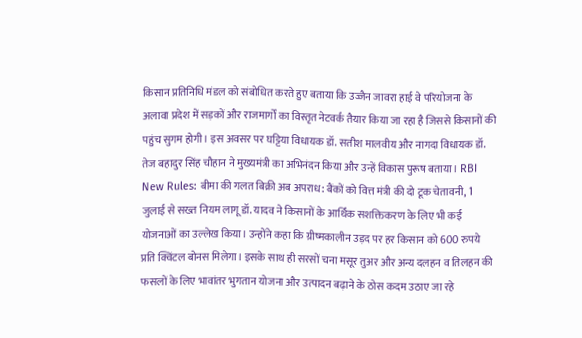किसान प्रतिनिधि मंडल को संबोधित करते हुए बताया कि उज्जैन जावरा हाई वे परियोजना के अलावा प्रदेश में सड़कों और राजमार्गों का विस्तृत नेटवर्क तैयार किया जा रहा है जिससे किसानों की पहुंच सुगम होगी। इस अवसर पर घट्टिया विधायक डॉ. सतीश मालवीय और नागदा विधायक डॉ. तेज बहादुर सिंह चौहान ने मुख्यमंत्री का अभिनंदन किया और उन्हें विकास पुरूष बताया। RBI New Rules: बीमा की गलत बिक्री अब अपराध: बैंकों को वित्त मंत्री की दो टूक चेतावनी, 1 जुलाई से सख्त नियम लागू डॉ. यादव ने किसानों के आर्थिक सशक्तिकरण के लिए भी कई योजनाओं का उल्लेख किया। उन्होंने कहा कि ग्रीष्मकालीन उड़द पर हर किसान को 600 रुपये प्रति क्विंटल बोनस मिलेगा। इसके साथ ही सरसों चना मसूर तुअर और अन्य दलहन व तिलहन की फसलों के लिए भावांतर भुगतान योजना और उत्पादन बढ़ाने के ठोस कदम उठाए जा रहे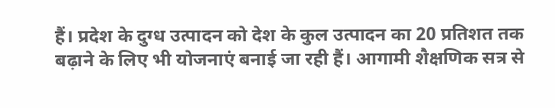हैं। प्रदेश के दुग्ध उत्पादन को देश के कुल उत्पादन का 20 प्रतिशत तक बढ़ाने के लिए भी योजनाएं बनाई जा रही हैं। आगामी शैक्षणिक सत्र से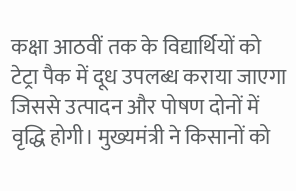कक्षा आठवीं तक के विद्यार्थियों को टेट्रा पैक में दूध उपलब्ध कराया जाएगा जिससे उत्पादन और पोषण दोनों में वृद्धि होगी। मुख्यमंत्री ने किसानों को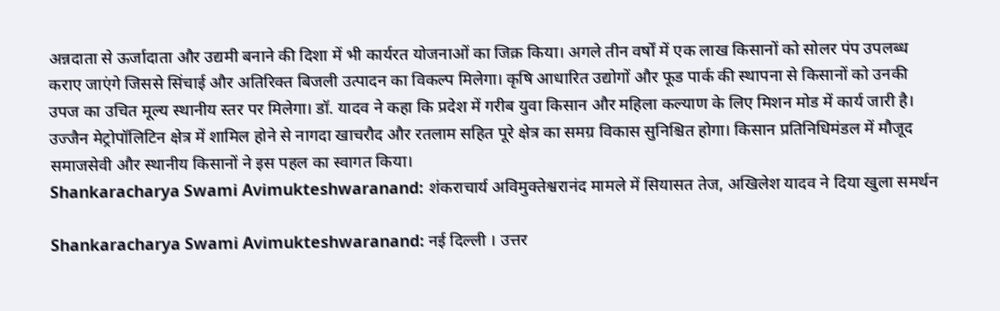अन्नदाता से ऊर्जादाता और उद्यमी बनाने की दिशा में भी कार्यरत योजनाओं का जिक्र किया। अगले तीन वर्षों में एक लाख किसानों को सोलर पंप उपलब्ध कराए जाएंगे जिससे सिंचाई और अतिरिक्त बिजली उत्पादन का विकल्प मिलेगा। कृषि आधारित उद्योगों और फूड पार्क की स्थापना से किसानों को उनकी उपज का उचित मूल्य स्थानीय स्तर पर मिलेगा। डॉ. यादव ने कहा कि प्रदेश में गरीब युवा किसान और महिला कल्याण के लिए मिशन मोड में कार्य जारी है। उज्जैन मेट्रोपॉलिटिन क्षेत्र में शामिल होने से नागदा खाचरौद और रतलाम सहित पूरे क्षेत्र का समग्र विकास सुनिश्चित होगा। किसान प्रतिनिधिमंडल में मौजूद समाजसेवी और स्थानीय किसानों ने इस पहल का स्वागत किया।
Shankaracharya Swami Avimukteshwaranand: शंकराचार्य अविमुक्तेश्वरानंद मामले में सियासत तेज, अखिलेश यादव ने दिया खुला समर्थन

Shankaracharya Swami Avimukteshwaranand: नई दिल्ली । उत्तर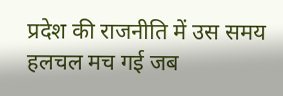प्रदेश की राजनीति में उस समय हलचल मच गई जब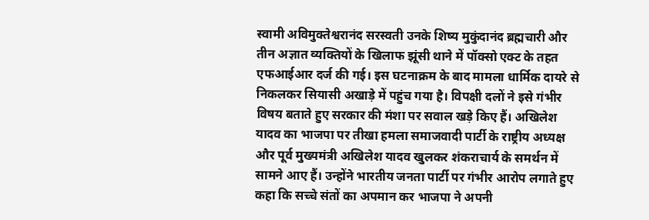स्वामी अविमुक्तेश्वरानंद सरस्वती उनके शिष्य मुकुंदानंद ब्रह्मचारी और तीन अज्ञात व्यक्तियों के खिलाफ झूंसी थाने में पॉक्सो एक्ट के तहत एफआईआर दर्ज की गई। इस घटनाक्रम के बाद मामला धार्मिक दायरे से निकलकर सियासी अखाड़े में पहुंच गया है। विपक्षी दलों ने इसे गंभीर विषय बताते हुए सरकार की मंशा पर सवाल खड़े किए हैं। अखिलेश यादव का भाजपा पर तीखा हमला समाजवादी पार्टी के राष्ट्रीय अध्यक्ष और पूर्व मुख्यमंत्री अखिलेश यादव खुलकर शंकराचार्य के समर्थन में सामने आए हैं। उन्होंने भारतीय जनता पार्टी पर गंभीर आरोप लगाते हुए कहा कि सच्चे संतों का अपमान कर भाजपा ने अपनी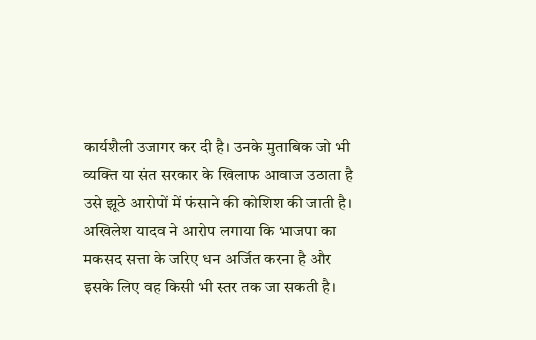कार्यशैली उजागर कर दी है। उनके मुताबिक जो भी व्यक्ति या संत सरकार के खिलाफ आवाज उठाता है उसे झूठे आरोपों में फंसाने की कोशिश की जाती है। अखिलेश यादव ने आरोप लगाया कि भाजपा का मकसद सत्ता के जरिए धन अर्जित करना है और इसके लिए वह किसी भी स्तर तक जा सकती है।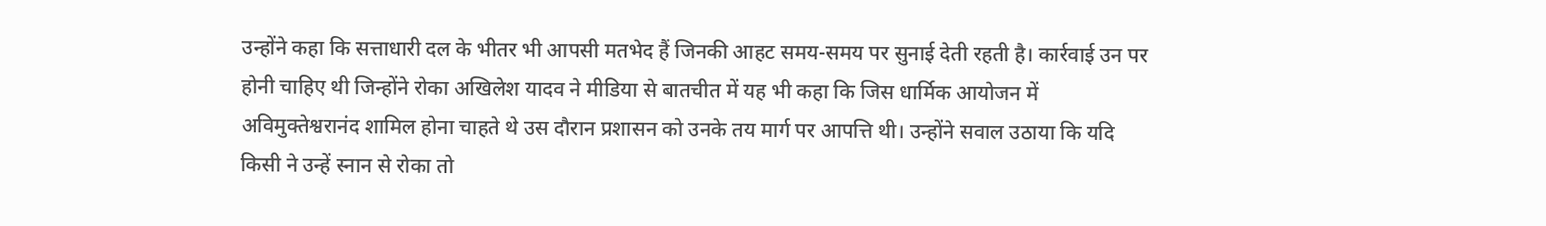उन्होंने कहा कि सत्ताधारी दल के भीतर भी आपसी मतभेद हैं जिनकी आहट समय-समय पर सुनाई देती रहती है। कार्रवाई उन पर होनी चाहिए थी जिन्होंने रोका अखिलेश यादव ने मीडिया से बातचीत में यह भी कहा कि जिस धार्मिक आयोजन में अविमुक्तेश्वरानंद शामिल होना चाहते थे उस दौरान प्रशासन को उनके तय मार्ग पर आपत्ति थी। उन्होंने सवाल उठाया कि यदि किसी ने उन्हें स्नान से रोका तो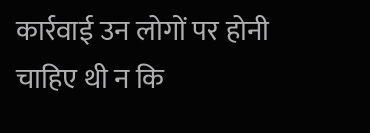कार्रवाई उन लोगों पर होनी चाहिए थी न कि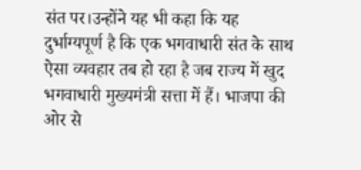संत पर।उन्होंने यह भी कहा कि यह दुर्भाग्यपूर्ण है कि एक भगवाधारी संत के साथ ऐसा व्यवहार तब हो रहा है जब राज्य में खुद भगवाधारी मुख्यमंत्री सत्ता में हैं। भाजपा की ओर से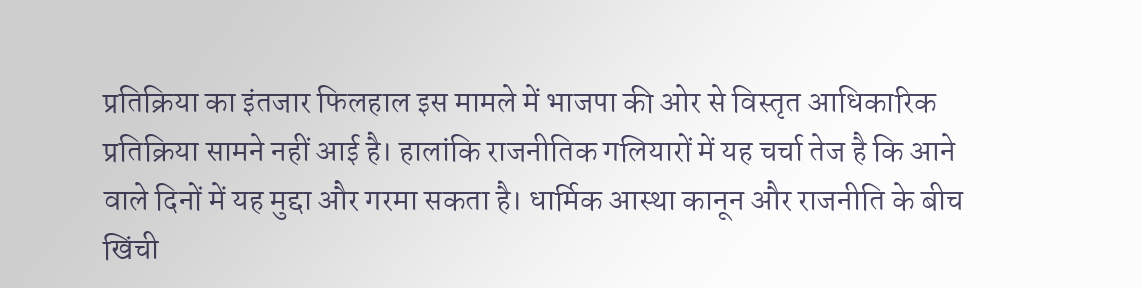प्रतिक्रिया का इंतजार फिलहाल इस मामले में भाजपा की ओर से विस्तृत आधिकारिक प्रतिक्रिया सामने नहीं आई है। हालांकि राजनीतिक गलियारों में यह चर्चा तेज है कि आने वाले दिनों में यह मुद्दा और गरमा सकता है। धार्मिक आस्था कानून और राजनीति के बीच खिंची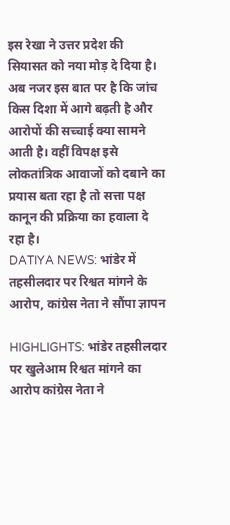इस रेखा ने उत्तर प्रदेश की सियासत को नया मोड़ दे दिया है। अब नजर इस बात पर है कि जांच किस दिशा में आगे बढ़ती है और आरोपों की सच्चाई क्या सामने आती है। वहीं विपक्ष इसे लोकतांत्रिक आवाजों को दबाने का प्रयास बता रहा है तो सत्ता पक्ष कानून की प्रक्रिया का हवाला दे रहा है।
DATIYA NEWS: भांडेर में तहसीलदार पर रिश्वत मांगने के आरोप, कांग्रेस नेता ने सौंपा ज्ञापन

HIGHLIGHTS: भांडेर तहसीलदार पर खुलेआम रिश्वत मांगने का आरोप कांग्रेस नेता ने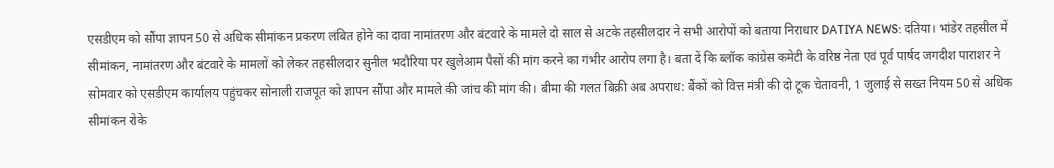एसडीएम को सौंपा ज्ञापन 50 से अधिक सीमांकन प्रकरण लंबित होने का दावा नामांतरण और बंटवारे के मामले दो साल से अटके तहसीलदार ने सभी आरोपों को बताया निराधार DATIYA NEWS: दतिया। भांडेर तहसील में सीमांकन, नामांतरण और बंटवारे के मामलों को लेकर तहसीलदार सुनील भदौरिया पर खुलेआम पैसों की मांग करने का गंभीर आरोप लगा है। बता दें कि ब्लॉक कांग्रेस कमेटी के वरिष्ठ नेता एवं पूर्व पार्षद जगदीश पाराशर ने सोमवार को एसडीएम कार्यालय पहुंचकर सोनाली राजपूत को ज्ञापन सौंपा और मामले की जांच की मांग की। बीमा की गलत बिक्री अब अपराध: बैंकों को वित्त मंत्री की दो टूक चेतावनी, 1 जुलाई से सख्त नियम 50 से अधिक सीमांकन रोके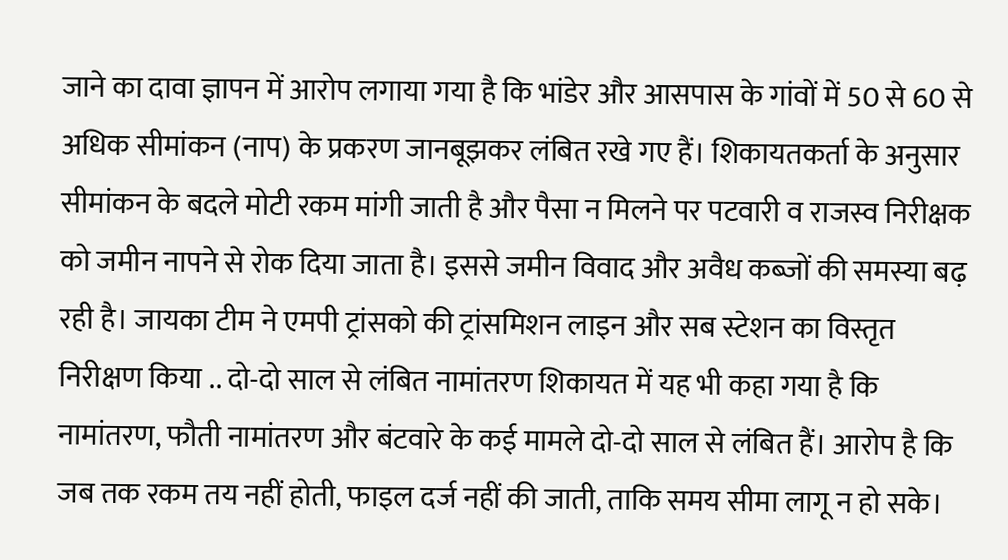जाने का दावा ज्ञापन में आरोप लगाया गया है कि भांडेर और आसपास के गांवों में 50 से 60 से अधिक सीमांकन (नाप) के प्रकरण जानबूझकर लंबित रखे गए हैं। शिकायतकर्ता के अनुसार सीमांकन के बदले मोटी रकम मांगी जाती है और पैसा न मिलने पर पटवारी व राजस्व निरीक्षक को जमीन नापने से रोक दिया जाता है। इससे जमीन विवाद और अवैध कब्जों की समस्या बढ़ रही है। जायका टीम ने एमपी ट्रांसको की ट्रांसमिशन लाइन और सब स्टेशन का विस्तृत निरीक्षण किया .. दो-दो साल से लंबित नामांतरण शिकायत में यह भी कहा गया है कि नामांतरण, फौती नामांतरण और बंटवारे के कई मामले दो-दो साल से लंबित हैं। आरोप है कि जब तक रकम तय नहीं होती, फाइल दर्ज नहीं की जाती, ताकि समय सीमा लागू न हो सके।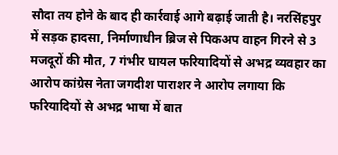सौदा तय होने के बाद ही कार्रवाई आगे बढ़ाई जाती है। नरसिंहपुर में सड़क हादसा, निर्माणाधीन ब्रिज से पिकअप वाहन गिरने से 3 मजदूरों की मौत, 7 गंभीर घायल फरियादियों से अभद्र व्यवहार का आरोप कांग्रेस नेता जगदीश पाराशर ने आरोप लगाया कि फरियादियों से अभद्र भाषा में बात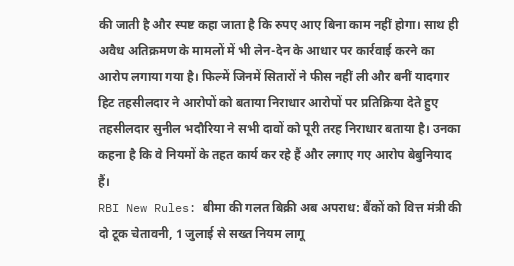की जाती है और स्पष्ट कहा जाता है कि रुपए आए बिना काम नहीं होगा। साथ ही अवैध अतिक्रमण के मामलों में भी लेन-देन के आधार पर कार्रवाई करने का आरोप लगाया गया है। फिल्में जिनमें सितारों ने फीस नहीं ली और बनीं यादगार हिट तहसीलदार ने आरोपों को बताया निराधार आरोपों पर प्रतिक्रिया देते हुए तहसीलदार सुनील भदौरिया ने सभी दावों को पूरी तरह निराधार बताया है। उनका कहना है कि वे नियमों के तहत कार्य कर रहे हैं और लगाए गए आरोप बेबुनियाद हैं।
RBI New Rules: बीमा की गलत बिक्री अब अपराध: बैंकों को वित्त मंत्री की दो टूक चेतावनी, 1 जुलाई से सख्त नियम लागू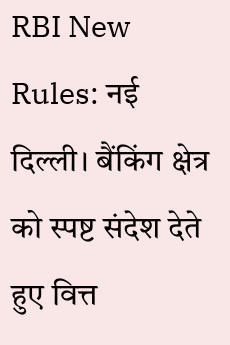RBI New Rules: नई दिल्ली। बैंकिंग क्षेत्र को स्पष्ट संदेश देते हुए वित्त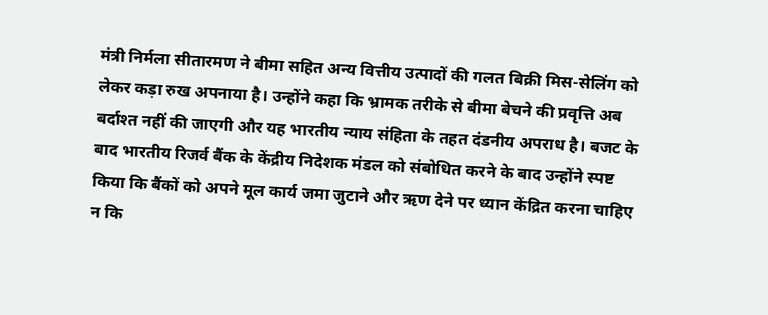मंत्री निर्मला सीतारमण ने बीमा सहित अन्य वित्तीय उत्पादों की गलत बिक्री मिस-सेलिंग को लेकर कड़ा रुख अपनाया है। उन्होंने कहा कि भ्रामक तरीके से बीमा बेचने की प्रवृत्ति अब बर्दाश्त नहीं की जाएगी और यह भारतीय न्याय संहिता के तहत दंडनीय अपराध है। बजट के बाद भारतीय रिजर्व बैंक के केंद्रीय निदेशक मंडल को संबोधित करने के बाद उन्होंने स्पष्ट किया कि बैंकों को अपने मूल कार्य जमा जुटाने और ऋण देने पर ध्यान केंद्रित करना चाहिए न कि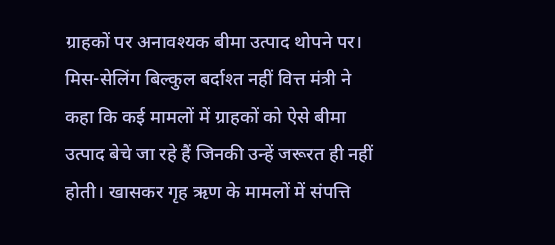ग्राहकों पर अनावश्यक बीमा उत्पाद थोपने पर। मिस-सेलिंग बिल्कुल बर्दाश्त नहीं वित्त मंत्री ने कहा कि कई मामलों में ग्राहकों को ऐसे बीमा उत्पाद बेचे जा रहे हैं जिनकी उन्हें जरूरत ही नहीं होती। खासकर गृह ऋण के मामलों में संपत्ति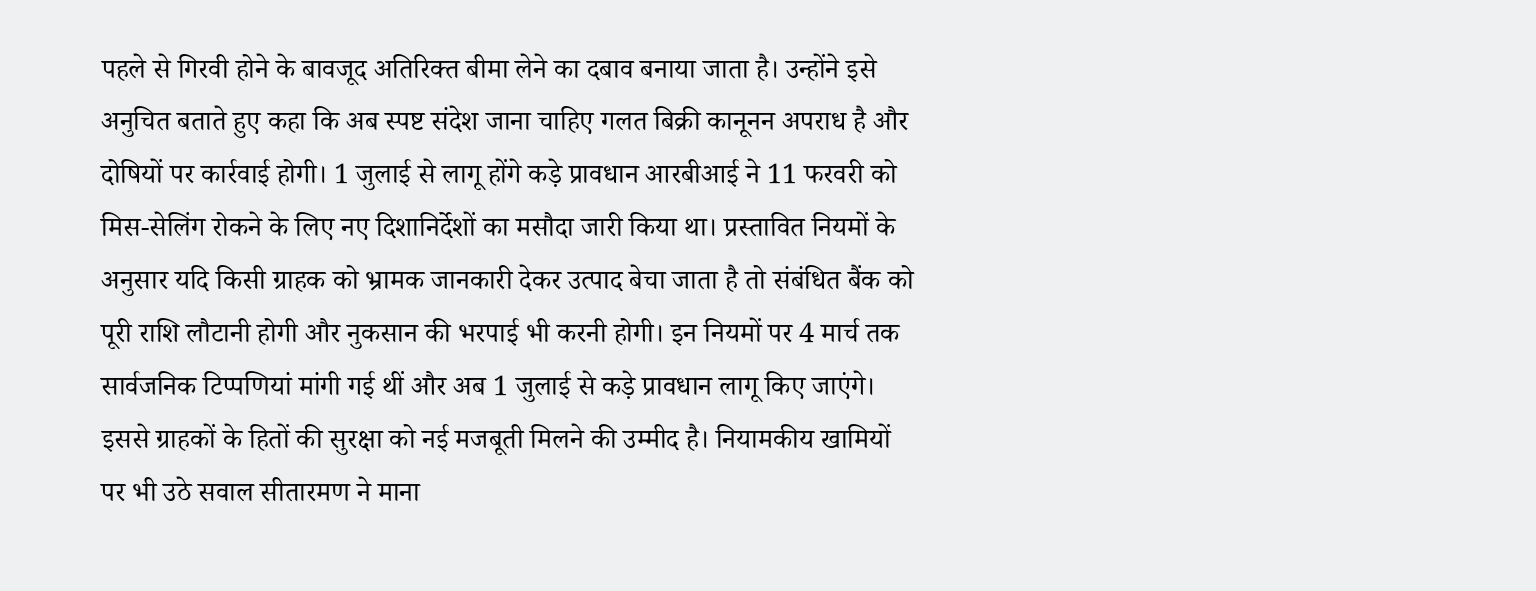पहले से गिरवी होने के बावजूद अतिरिक्त बीमा लेने का दबाव बनाया जाता है। उन्होंने इसे अनुचित बताते हुए कहा कि अब स्पष्ट संदेश जाना चाहिए गलत बिक्री कानूनन अपराध है और दोषियों पर कार्रवाई होगी। 1 जुलाई से लागू होंगे कड़े प्रावधान आरबीआई ने 11 फरवरी को मिस-सेलिंग रोकने के लिए नए दिशानिर्देशों का मसौदा जारी किया था। प्रस्तावित नियमों के अनुसार यदि किसी ग्राहक को भ्रामक जानकारी देकर उत्पाद बेचा जाता है तो संबंधित बैंक को पूरी राशि लौटानी होगी और नुकसान की भरपाई भी करनी होगी। इन नियमों पर 4 मार्च तक सार्वजनिक टिप्पणियां मांगी गई थीं और अब 1 जुलाई से कड़े प्रावधान लागू किए जाएंगे। इससे ग्राहकों के हितों की सुरक्षा को नई मजबूती मिलने की उम्मीद है। नियामकीय खामियों पर भी उठे सवाल सीतारमण ने माना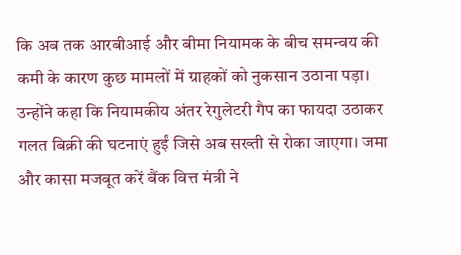कि अब तक आरबीआई और बीमा नियामक के बीच समन्वय की कमी के कारण कुछ मामलों में ग्राहकों को नुकसान उठाना पड़ा। उन्होंने कहा कि नियामकीय अंतर रेगुलेटरी गैप का फायदा उठाकर गलत बिक्री की घटनाएं हुईं जिसे अब सख्ती से रोका जाएगा। जमा और कासा मजबूत करें बैंक वित्त मंत्री ने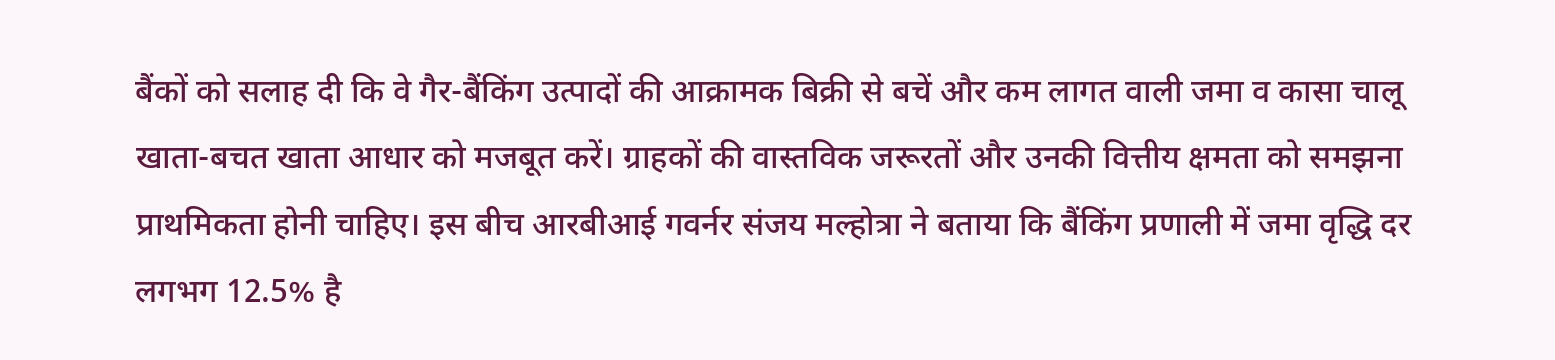बैंकों को सलाह दी कि वे गैर-बैंकिंग उत्पादों की आक्रामक बिक्री से बचें और कम लागत वाली जमा व कासा चालू खाता-बचत खाता आधार को मजबूत करें। ग्राहकों की वास्तविक जरूरतों और उनकी वित्तीय क्षमता को समझना प्राथमिकता होनी चाहिए। इस बीच आरबीआई गवर्नर संजय मल्होत्रा ने बताया कि बैंकिंग प्रणाली में जमा वृद्धि दर लगभग 12.5% है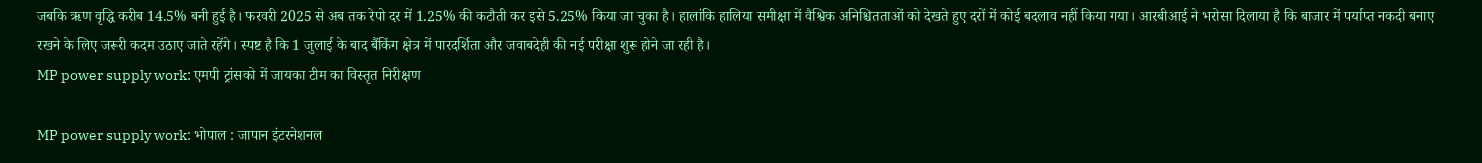जबकि ऋण वृद्धि करीब 14.5% बनी हुई है। फरवरी 2025 से अब तक रेपो दर में 1.25% की कटौती कर इसे 5.25% किया जा चुका है। हालांकि हालिया समीक्षा में वैश्विक अनिश्चितताओं को देखते हुए दरों में कोई बदलाव नहीं किया गया। आरबीआई ने भरोसा दिलाया है कि बाजार में पर्याप्त नकदी बनाए रखने के लिए जरूरी कदम उठाए जाते रहेंगे। स्पष्ट है कि 1 जुलाई के बाद बैंकिंग क्षेत्र में पारदर्शिता और जवाबदेही की नई परीक्षा शुरू होने जा रही है।
MP power supply work: एमपी ट्रांसको में जायका टीम का विस्तृत निरीक्षण

MP power supply work: भोपाल : जापान इंटरनेशनल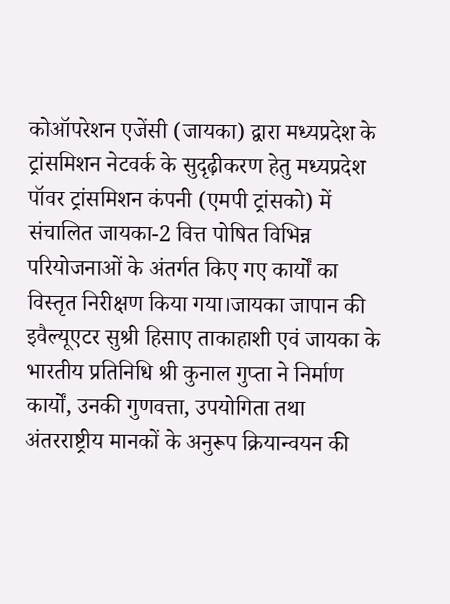कोऑपरेशन एजेंसी (जायका) द्वारा मध्यप्रदेश के ट्रांसमिशन नेटवर्क के सुदृढ़ीकरण हेतु मध्यप्रदेश पॉवर ट्रांसमिशन कंपनी (एमपी ट्रांसको) में संचालित जायका-2 वित्त पोषित विभिन्न परियोजनाओं के अंतर्गत किए गए कार्यों का विस्तृत निरीक्षण किया गया।जायका जापान की इवैल्यूएटर सुश्री हिसाए ताकाहाशी एवं जायका के भारतीय प्रतिनिधि श्री कुनाल गुप्ता ने निर्माण कार्यों, उनकी गुणवत्ता, उपयोगिता तथा अंतरराष्ट्रीय मानकों के अनुरूप क्रियान्वयन की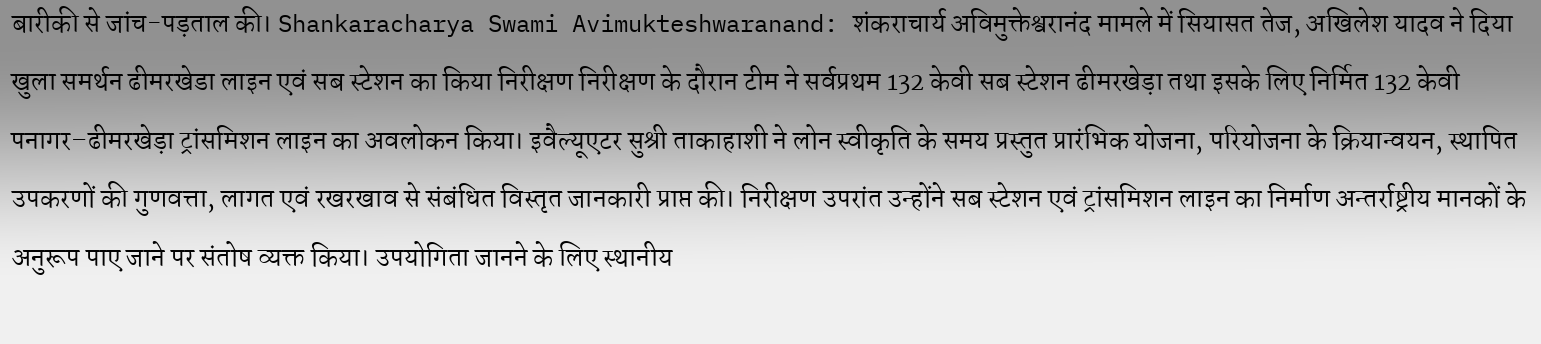बारीकी से जांच-पड़ताल की। Shankaracharya Swami Avimukteshwaranand: शंकराचार्य अविमुक्तेश्वरानंद मामले में सियासत तेज, अखिलेश यादव ने दिया खुला समर्थन ढीमरखेडा लाइन एवं सब स्टेशन का किया निरीक्षण निरीक्षण के दौरान टीम ने सर्वप्रथम 132 केवी सब स्टेशन ढीमरखेड़ा तथा इसके लिए निर्मित 132 केवी पनागर–ढीमरखेड़ा ट्रांसमिशन लाइन का अवलोकन किया। इवैल्यूएटर सुश्री ताकाहाशी ने लोन स्वीकृति के समय प्रस्तुत प्रारंभिक योजना, परियोजना के क्रियान्वयन, स्थापित उपकरणों की गुणवत्ता, लागत एवं रखरखाव से संबंधित विस्तृत जानकारी प्राप्त की। निरीक्षण उपरांत उन्होंने सब स्टेशन एवं ट्रांसमिशन लाइन का निर्माण अन्तर्राष्ट्रीय मानकों के अनुरूप पाए जाने पर संतोष व्यक्त किया। उपयोगिता जानने के लिए स्थानीय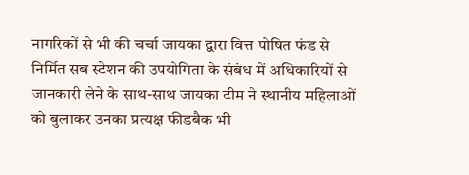नागरिकों से भी की चर्चा जायका द्वारा वित्त पोषित फंड से निर्मित सब स्टेशन की उपयोगिता के संबंध में अधिकारियों से जानकारी लेने के साथ-साथ जायका टीम ने स्थानीय महिलाओं को बुलाकर उनका प्रत्यक्ष फीडबैक भी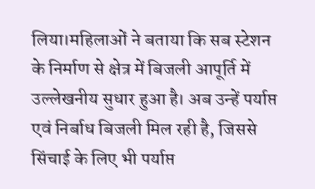लिया।महिलाओं ने बताया कि सब स्टेशन के निर्माण से क्षेत्र में बिजली आपूर्ति में उल्लेखनीय सुधार हुआ है। अब उन्हें पर्याप्त एवं निर्बाध बिजली मिल रही है, जिससे सिंचाई के लिए भी पर्याप्त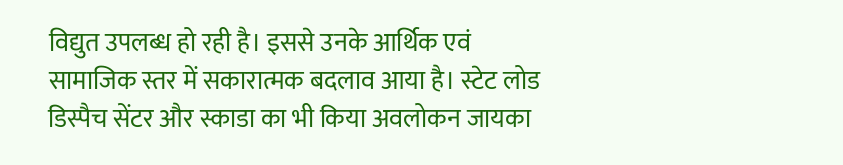विद्युत उपलब्ध हो रही है। इससे उनके आर्थिक एवं सामाजिक स्तर में सकारात्मक बदलाव आया है। स्टेट लोड डिस्पैच सेंटर और स्काडा का भी किया अवलोकन जायका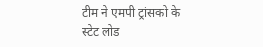टीम ने एमपी ट्रांसको के स्टेट लोड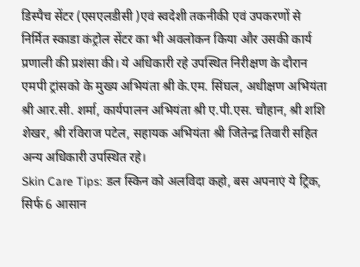डिस्पैच सेंटर (एसएलडीसी )एवं स्वदेशी तकनीकी एवं उपकरणों से निर्मित स्काडा कंट्रोल सेंटर का भी अवलोकन किया और उसकी कार्य प्रणाली की प्रशंसा की। ये अधिकारी रहे उपस्थित निरीक्षण के दौरान एमपी ट्रांसको के मुख्य अभियंता श्री के.एम. सिंघल, अधीक्षण अभियंता श्री आर.सी. शर्मा, कार्यपालन अभियंता श्री ए.पी.एस. चौहान, श्री शशि शेखर, श्री रविराज पटेल, सहायक अभियंता श्री जितेन्द्र तिवारी सहित अन्य अधिकारी उपस्थित रहे।
Skin Care Tips: डल स्किन को अलविदा कहो, बस अपनाएं ये ट्रिक, सिर्फ 6 आसान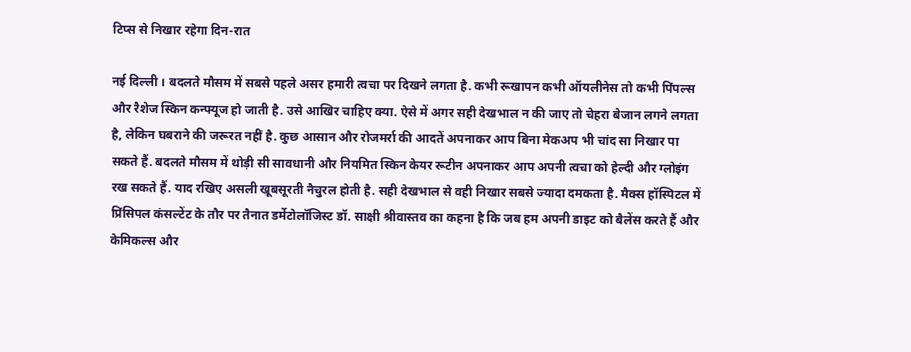टिप्स से निखार रहेगा दिन-रात

नई दिल्ली । बदलते मौसम में सबसे पहले असर हमारी त्वचा पर दिखने लगता है. कभी रूखापन कभी ऑयलीनेस तो कभी पिंपल्स और रैशेज स्किन कन्फ्यूज हो जाती है. उसे आखिर चाहिए क्या. ऐसे में अगर सही देखभाल न की जाए तो चेहरा बेजान लगने लगता है, लेकिन घबराने की जरूरत नहीं है. कुछ आसान और रोजमर्रा की आदतें अपनाकर आप बिना मेकअप भी चांद सा निखार पा सकते हैं. बदलते मौसम में थोड़ी सी सावधानी और नियमित स्किन केयर रूटीन अपनाकर आप अपनी त्वचा को हेल्दी और ग्लोइंग रख सकते हैं. याद रखिए असली खूबसूरती नैचुरल होती है. सही देखभाल से वही निखार सबसे ज्यादा दमकता है. मैक्स हॉस्पिटल में प्रिंसिपल कंसल्टेंट के तौर पर तैनात डर्मेटोलॉजिस्ट डॉ. साक्षी श्रीवास्तव का कहना है कि जब हम अपनी डाइट को बैलेंस करते हैं और केमिकल्स और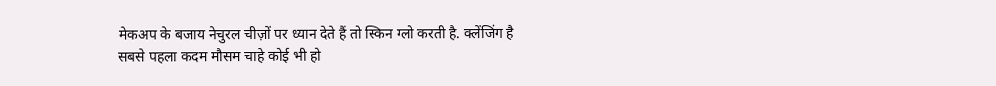मेकअप के बजाय नेचुरल चीज़ों पर ध्यान देते हैं तो स्किन ग्लो करती है. क्लेंजिंग है सबसे पहला कदम मौसम चाहे कोई भी हो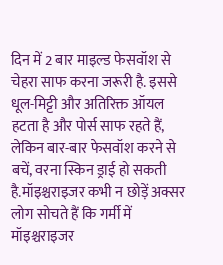दिन में 2 बार माइल्ड फेसवॉश से चेहरा साफ करना जरूरी है. इससे धूल-मिट्टी और अतिरिक्त ऑयल हटता है और पोर्स साफ रहते हैं, लेकिन बार-बार फेसवॉश करने से बचें, वरना स्किन ड्राई हो सकती है.मॉइश्चराइजर कभी न छोड़ें अक्सर लोग सोचते हैं कि गर्मी में मॉइश्चराइजर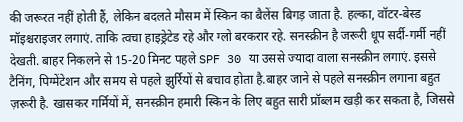की जरूरत नहीं होती हैं, लेकिन बदलते मौसम में स्किन का बैलेंस बिगड़ जाता है. हल्का, वॉटर-बेस्ड मॉइश्चराइजर लगाएं. ताकि त्वचा हाइड्रेटेड रहे और ग्लो बरकरार रहे. सनस्क्रीन है जरूरी धूप सर्दी-गर्मी नहीं देखती. बाहर निकलने से 15-20 मिनट पहले SPF 30 या उससे ज्यादा वाला सनस्क्रीन लगाएं. इससे टैनिंग, पिग्मेंटेशन और समय से पहले झुर्रियों से बचाव होता है.बाहर जाने से पहले सनस्क्रीन लगाना बहुत ज़रूरी है. खासकर गर्मियों में, सनस्क्रीन हमारी स्किन के लिए बहुत सारी प्रॉब्लम खड़ी कर सकता है, जिससे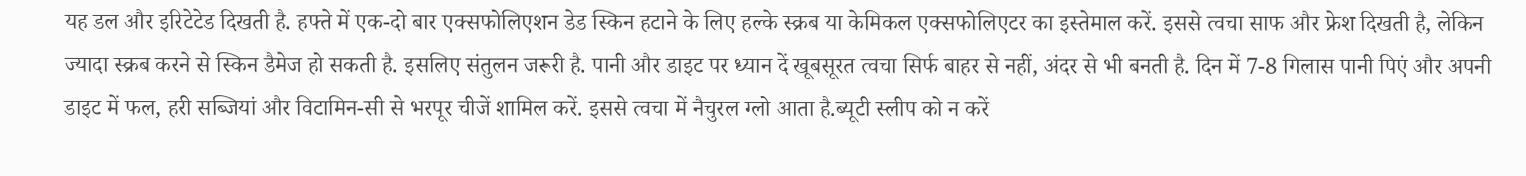यह डल और इरिटेटेड दिखती है. हफ्ते में एक-दो बार एक्सफोलिएशन डेड स्किन हटाने के लिए हल्के स्क्रब या केमिकल एक्सफोलिएटर का इस्तेमाल करें. इससे त्वचा साफ और फ्रेश दिखती है, लेकिन ज्यादा स्क्रब करने से स्किन डैमेज हो सकती है. इसलिए संतुलन जरूरी है. पानी और डाइट पर ध्यान दें खूबसूरत त्वचा सिर्फ बाहर से नहीं, अंदर से भी बनती है. दिन में 7-8 गिलास पानी पिएं और अपनी डाइट में फल, हरी सब्जियां और विटामिन-सी से भरपूर चीजें शामिल करें. इससे त्वचा में नैचुरल ग्लो आता है.ब्यूटी स्लीप को न करें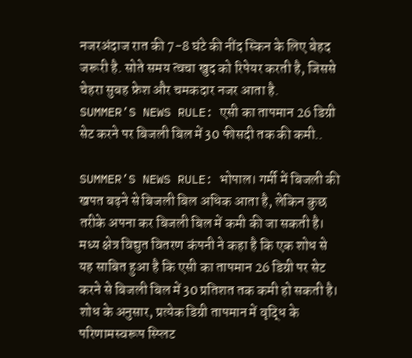नजरअंदाज रात की 7-8 घंटे की नींद स्किन के लिए बेहद जरूरी है. सोते समय त्वचा खुद को रिपेयर करती है, जिससे चेहरा सुबह फ्रेश और चमकदार नजर आता है.
SUMMER’S NEWS RULE: एसी का तापमान 26 डिग्री सेट करने पर बिजली बिल में 30 फीसदी तक की कमी..

SUMMER’S NEWS RULE: भोपाल। गर्मी में बिजली की खपत बढ़ने से बिजली बिल अधिक आता है, लेकिन कुछ तरीके अपना कर बिजली बिल में कमी की जा सकती है। मध्य क्षेत्र विद्युत वितरण कंपनी ने कहा है कि एक शोध से यह साबित हुआ है कि एसी का तापमान 26 डिग्री पर सेट करने से बिजली बिल में 30 प्रतिशत तक कमी हो सकती है। शोध के अनुसार, प्रत्येक डिग्री तापमान में वृद्धि के परिणामस्वरूप स्प्लिट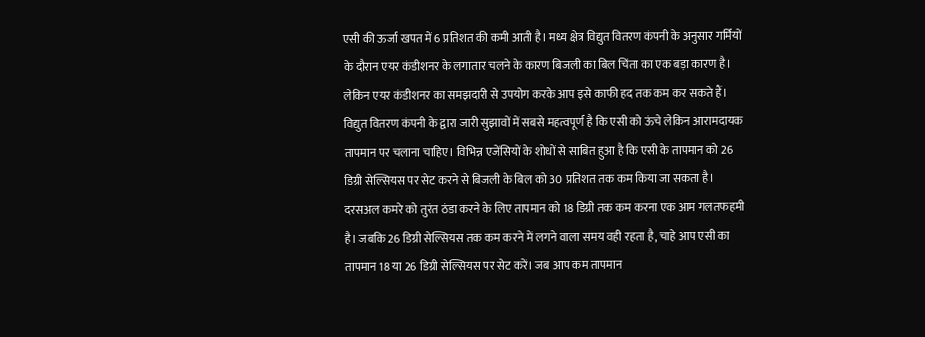एसी की ऊर्जा खपत में 6 प्रतिशत की कमी आती है। मध्य क्षेत्र विद्युत वितरण कंपनी के अनुसार गर्मियों के दौरान एयर कंडीशनर के लगातार चलने के कारण बिजली का बिल चिंता का एक बड़ा कारण है। लेकिन एयर कंडीशनर का समझदारी से उपयोग करके आप इसे काफी हद तक कम कर सकते हैं। विद्युत वितरण कंपनी के द्वारा जारी सुझावों में सबसे महत्वपूर्ण है कि एसी को ऊंचे लेकिन आरामदायक तापमान पर चलाना चाहिए। विभिन्न एजेंसियों के शोधों से साबित हुआ है कि एसी के तापमान को 26 डिग्री सेल्सियस पर सेट करने से बिजली के बिल को 30 प्रतिशत तक कम किया जा सकता है। दरसअल कमरे को तुरंत ठंडा करने के लिए तापमान को 18 डिग्री तक कम करना एक आम गलतफहमी है। जबकि 26 डिग्री सेल्सियस तक कम करने में लगने वाला समय वही रहता है, चाहे आप एसी का तापमान 18 या 26 डिग्री सेल्सियस पर सेट करें। जब आप कम तापमान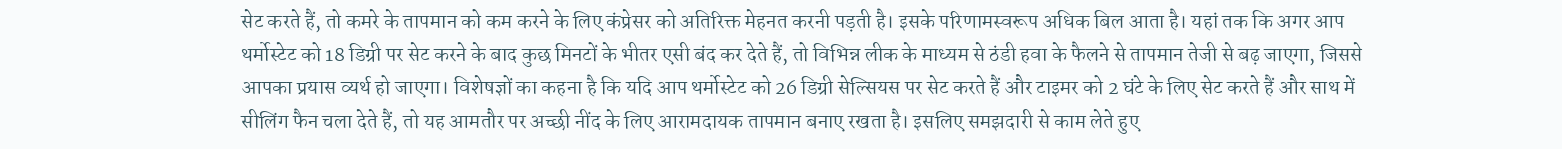सेट करते हैं, तो कमरे के तापमान को कम करने के लिए कंप्रेसर को अतिरिक्त मेहनत करनी पड़ती है। इसके परिणामस्वरूप अधिक बिल आता है। यहां तक कि अगर आप थर्मोस्टेट को 18 डिग्री पर सेट करने के बाद कुछ मिनटों के भीतर एसी बंद कर देते हैं, तो विभिन्न लीक के माध्यम से ठंडी हवा के फैलने से तापमान तेजी से बढ़ जाएगा, जिससे आपका प्रयास व्यर्थ हो जाएगा। विशेषज्ञों का कहना है कि यदि आप थर्मोस्टेट को 26 डिग्री सेल्सियस पर सेट करते हैं और टाइमर को 2 घंटे के लिए सेट करते हैं और साथ में सीलिंग फैन चला देते हैं, तो यह आमतौर पर अच्छी नींद के लिए आरामदायक तापमान बनाए रखता है। इसलिए समझदारी से काम लेते हुए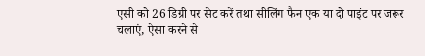एसी को 26 डिग्री पर सेट करें तथा सीलिंग फैन एक या दो पाइंट पर जरूर चलाएं, ऐसा करने से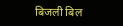बिजली बिल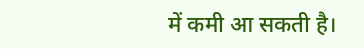में कमी आ सकती है।